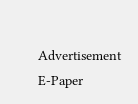Advertisement
E-Paper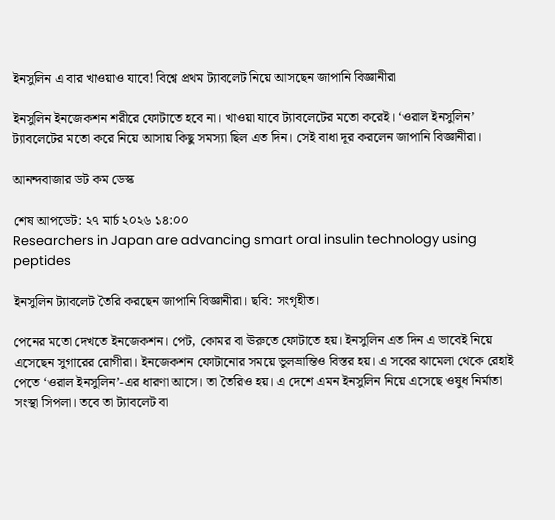ইনসুলিন এ বার খাওয়াও যাবে! বিশ্বে প্রথম ট্যাবলেট নিয়ে আসছেন জাপানি বিজ্ঞানীরা

ইনসুলিন ইনজেকশন শরীরে ফোটাতে হবে না। খাওয়া যাবে ট্যাবলেটের মতো করেই। ‘ওরাল ইনসুলিন’ ট্যাবলেটের মতো করে নিয়ে আসায় কিছু সমস্যা ছিল এত দিন। সেই বাধা দূর করলেন জাপানি বিজ্ঞানীরা।

আনন্দবাজার ডট কম ডেস্ক

শেষ আপডেট: ২৭ মার্চ ২০২৬ ১৪:০০
Researchers in Japan are advancing smart oral insulin technology using peptides

ইনসুলিন ট্যাবলেট তৈরি করছেন জাপানি বিজ্ঞানীরা। ছবি: সংগৃহীত।

পেনের মতো দেখতে ইনজেকশন। পেট, কোমর বা ঊরুতে ফোটাতে হয়। ইনসুলিন এত দিন এ ভাবেই নিয়ে এসেছেন সুগারের রোগীরা। ইনজেকশন ফোটানোর সময়ে ভুলভ্রান্তিও বিস্তর হয়। এ সবের ঝামেলা থেকে রেহাই পেতে ‘ওরাল ইনসুলিন’-এর ধারণা আসে। তা তৈরিও হয়। এ দেশে এমন ইনসুলিন নিয়ে এসেছে ওষুধ নির্মাতা সংস্থা সিপলা। তবে তা ট্যাবলেট বা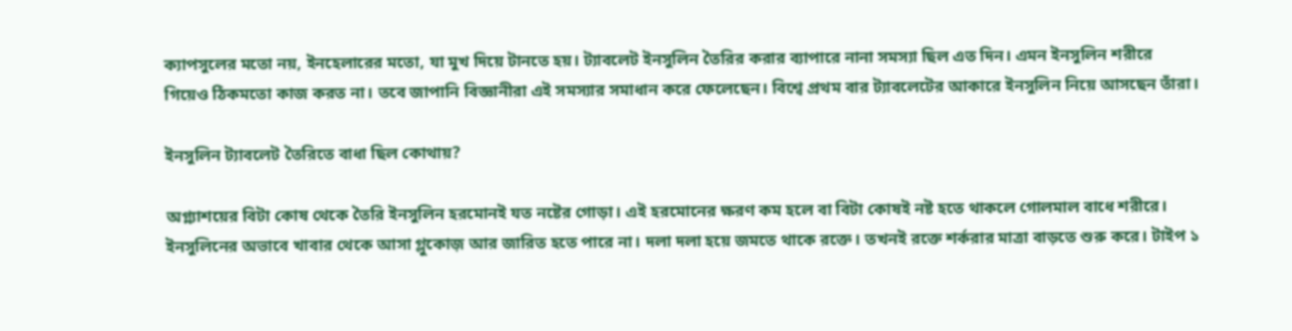ক্যাপসুলের মতো নয়, ইনহেলারের মতো, যা মুখ দিয়ে টানতে হয়। ট্যাবলেট ইনসুলিন তৈরির করার ব্যাপারে নানা সমস্যা ছিল এত দিন। এমন ইনসুলিন শরীরে গিয়েও ঠিকমতো কাজ করত না। তবে জাপানি বিজ্ঞানীরা এই সমস্যার সমাধান করে ফেলেছেন। বিশ্বে প্রথম বার ট্যাবলেটের আকারে ইনসুলিন নিয়ে আসছেন তাঁরা।

ইনসুলিন ট্যাবলেট তৈরিতে বাধা ছিল কোথায়?

অগ্ন্যাশয়ের বিটা কোষ থেকে তৈরি ইনসুলিন হরমোনই যত নষ্টের গোড়া। এই হরমোনের ক্ষরণ কম হলে বা বিটা কোষই নষ্ট হতে থাকলে গোলমাল বাধে শরীরে। ইনসুলিনের অভাবে খাবার থেকে আসা গ্লুকোজ় আর জারিত হতে পারে না। দলা দলা হয়ে জমতে থাকে রক্তে। তখনই রক্তে শর্করার মাত্রা বাড়তে শুরু করে। টাইপ ১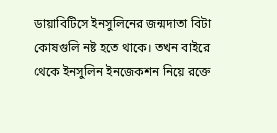ডায়াবিটিসে ইনসুলিনের জন্মদাতা বিটা কোষগুলি নষ্ট হতে থাকে। তখন বাইরে থেকে ইনসুলিন ইনজেকশন নিয়ে রক্তে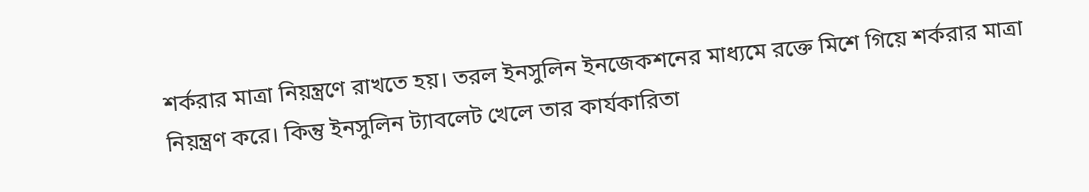শর্করার মাত্রা নিয়ন্ত্রণে রাখতে হয়। তরল ইনসুলিন ইনজেকশনের মাধ্যমে রক্তে মিশে গিয়ে শর্করার মাত্রা নিয়ন্ত্রণ করে। কিন্তু ইনসুলিন ট্যাবলেট খেলে তার কার্যকারিতা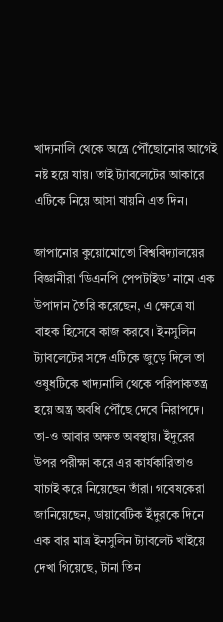খাদ্যনালি থেকে অন্ত্রে পৌঁছোনোর আগেই নষ্ট হয়ে যায়। তাই ট্যাবলেটের আকারে এটিকে নিয়ে আসা যায়নি এত দিন।

জাপানোর কুয়োমোতো বিশ্ববিদ্যালয়ের বিজ্ঞানীরা ‘ডিএনপি পেপটাইড’ নামে এক উপাদান তৈরি করেছেন, এ ক্ষেত্রে যা বাহক হিসেবে কাজ করবে। ইনসুলিন ট্যাবলেটের সঙ্গে এটিকে জুড়ে দিলে তা ওষুধটিকে খাদ্যনালি থেকে পরিপাকতন্ত্র হয়ে অন্ত্র অবধি পৌঁছে দেবে নিরাপদে। তা-ও আবার অক্ষত অবস্থায়। ইঁদুরের উপর পরীক্ষা করে এর কার্যকারিতাও যাচাই করে নিয়েছেন তাঁরা। গবেষকেরা জানিয়েছেন, ডায়াবেটিক ইঁদুরকে দিনে এক বার মাত্র ইনসুলিন ট্যাবলেট খাইয়ে দেখা গিয়েছে, টানা তিন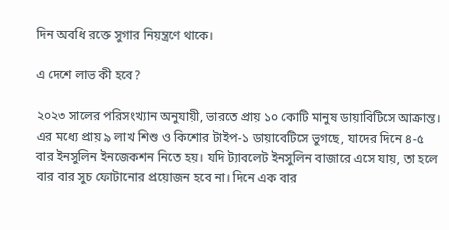দিন অবধি রক্তে সুগার নিয়ন্ত্রণে থাকে।

এ দেশে লাভ কী হবে?

২০২৩ সালের পরিসংখ্যান অনুযায়ী, ভারতে প্রায় ১০ কোটি মানুষ ডায়াবিটিসে আক্রান্ত। এর মধ্যে প্রায় ৯ লাখ শিশু ও কিশোর টাইপ-১ ডায়াবেটিসে ভুগছে, যাদের দিনে ৪-৫ বার ইনসুলিন ইনজেকশন নিতে হয়। যদি ট্যাবলেট ইনসুলিন বাজারে এসে যায়, তা হলে বার বার সুচ ফোটানোর প্রয়োজন হবে না। দিনে এক বার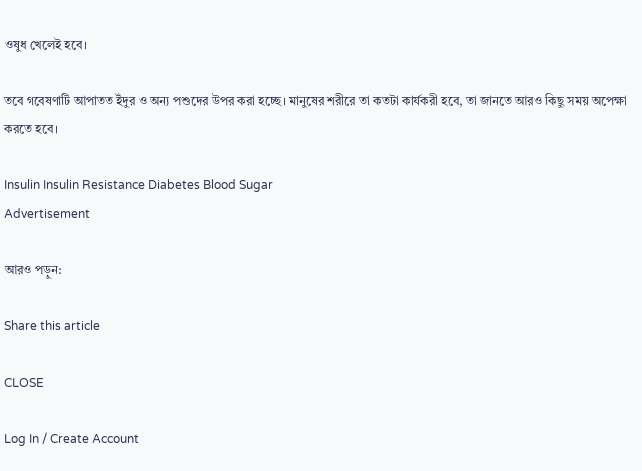ওষুধ খেলেই হবে।

তবে গবেষণাটি আপাতত ইঁদুর ও অন্য পশুদের উপর করা হচ্ছে। মানুষের শরীরে তা কতটা কার্যকরী হবে, তা জানতে আরও কিছু সময় অপেক্ষা করতে হবে।

Insulin Insulin Resistance Diabetes Blood Sugar
Advertisement

আরও পড়ুন:

Share this article

CLOSE

Log In / Create Account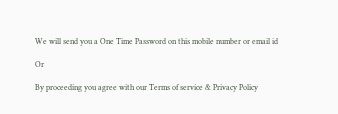We will send you a One Time Password on this mobile number or email id

Or

By proceeding you agree with our Terms of service & Privacy Policy